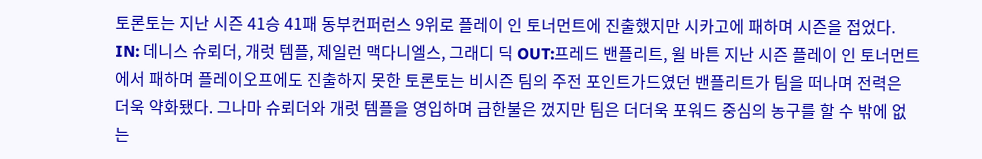토론토는 지난 시즌 41승 41패 동부컨퍼런스 9위로 플레이 인 토너먼트에 진출했지만 시카고에 패하며 시즌을 접었다. IN: 데니스 슈뢰더, 개럿 템플, 제일런 맥다니엘스, 그래디 딕 OUT:프레드 밴플리트, 윌 바튼 지난 시즌 플레이 인 토너먼트에서 패하며 플레이오프에도 진출하지 못한 토론토는 비시즌 팀의 주전 포인트가드였던 밴플리트가 팀을 떠나며 전력은 더욱 약화됐다. 그나마 슈뢰더와 개럿 템플을 영입하며 급한불은 껐지만 팀은 더더욱 포워드 중심의 농구를 할 수 밖에 없는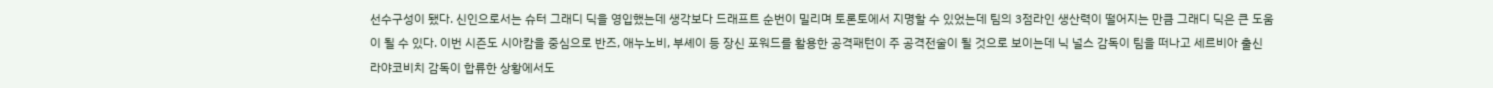선수구성이 됐다. 신인으로서는 슈터 그래디 딕을 영입했는데 생각보다 드래프트 순번이 밀리며 토론토에서 지명할 수 있었는데 팀의 3점라인 생산력이 떨어지는 만큼 그래디 딕은 큰 도움이 될 수 있다. 이번 시즌도 시아캄을 중심으로 반즈, 애누노비, 부셰이 등 장신 포워드를 활용한 공격패턴이 주 공격전술이 될 것으로 보이는데 닉 널스 감독이 팀을 떠나고 세르비아 출신 라야코비치 감독이 합류한 상황에서도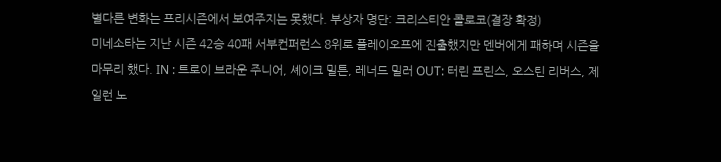별다른 변화는 프리시즌에서 보여주지는 못했다. 부상자 명단: 크리스티안 콜로코(결장 확정)
미네소타는 지난 시즌 42승 40패 서부컨퍼런스 8위로 플레이오프에 진출했지만 덴버에게 패하며 시즌을 마무리 했다. IN : 트로이 브라운 주니어, 셰이크 밀튼, 레너드 밀러 OUT: 터린 프린스, 오스틴 리버스, 제일런 노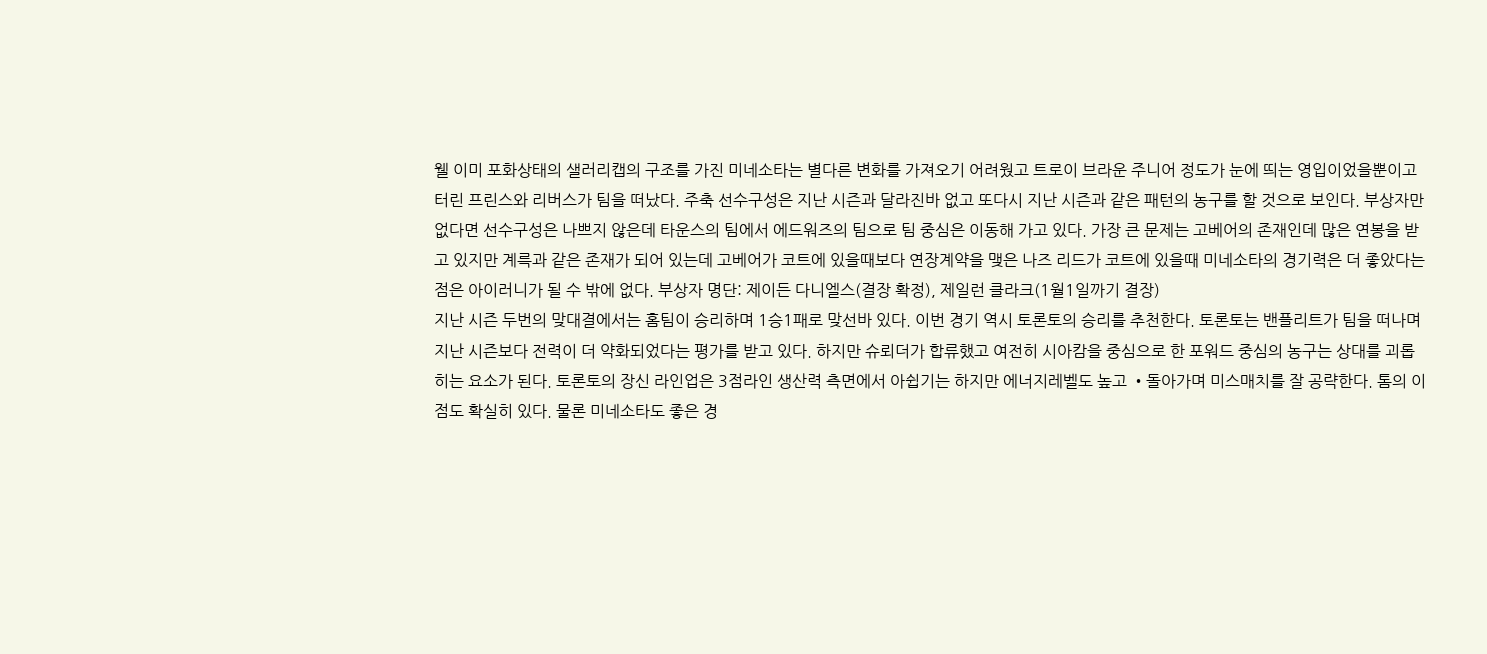웰 이미 포화상태의 샐러리캡의 구조를 가진 미네소타는 별다른 변화를 가져오기 어려웠고 트로이 브라운 주니어 정도가 눈에 띄는 영입이었을뿐이고 터린 프린스와 리버스가 팀을 떠났다. 주축 선수구성은 지난 시즌과 달라진바 없고 또다시 지난 시즌과 같은 패턴의 농구를 할 것으로 보인다. 부상자만 없다면 선수구성은 나쁘지 않은데 타운스의 팀에서 에드워즈의 팀으로 팀 중심은 이동해 가고 있다. 가장 큰 문제는 고베어의 존재인데 많은 연봉을 받고 있지만 계륵과 같은 존재가 되어 있는데 고베어가 코트에 있을때보다 연장계약을 맺은 나즈 리드가 코트에 있을때 미네소타의 경기력은 더 좋았다는 점은 아이러니가 될 수 밖에 없다. 부상자 명단: 제이든 다니엘스(결장 확정), 제일런 클라크(1월1일까기 결장)
지난 시즌 두번의 맞대결에서는 홈팀이 승리하며 1승1패로 맞선바 있다. 이번 경기 역시 토론토의 승리를 추천한다. 토론토는 밴플리트가 팀을 떠나며 지난 시즌보다 전력이 더 약화되었다는 평가를 받고 있다. 하지만 슈뢰더가 합류했고 여전히 시아캄을 중심으로 한 포워드 중심의 농구는 상대를 괴롭히는 요소가 된다. 토론토의 장신 라인업은 3점라인 생산력 측면에서 아쉽기는 하지만 에너지레벨도 높고 •돌아가며 미스매치를 잘 공략한다. 톰의 이점도 확실히 있다. 물론 미네소타도 좋은 경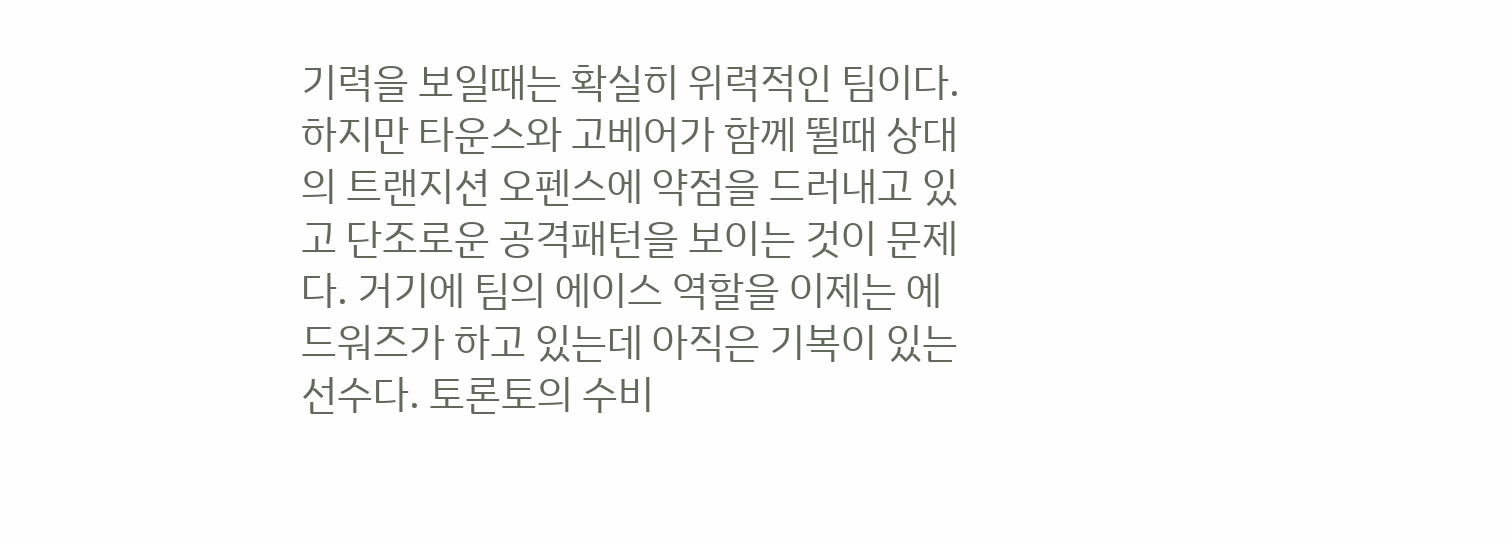기력을 보일때는 확실히 위력적인 팀이다. 하지만 타운스와 고베어가 함께 뛸때 상대의 트랜지션 오펜스에 약점을 드러내고 있고 단조로운 공격패턴을 보이는 것이 문제다. 거기에 팀의 에이스 역할을 이제는 에드워즈가 하고 있는데 아직은 기복이 있는 선수다. 토론토의 수비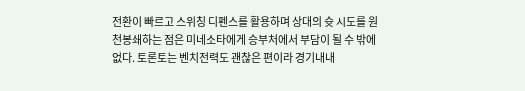전환이 빠르고 스위칭 디펜스를 활용하며 상대의 슛 시도를 원천봉쇄하는 점은 미네소타에게 승부처에서 부담이 될 수 밖에 없다. 토론토는 벤치전력도 괜찮은 편이라 경기내내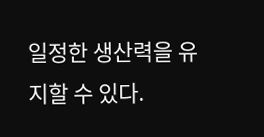일정한 생산력을 유지할 수 있다.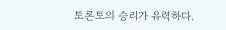토론토의 승리가 유력하다.